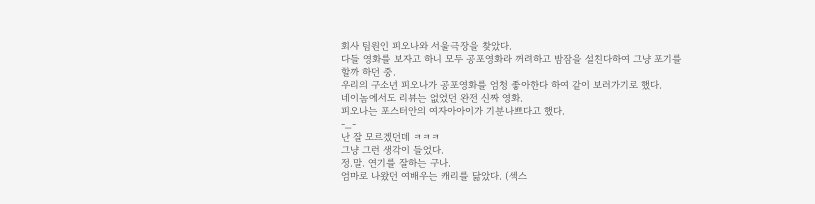회사 팀원인 피오나와 서울극장을 찾았다.
다들 영화를 보자고 하니 모두 공포영화라 꺼려하고 밤잠을 설친다하여 그냥 포기를 할까 하던 중.
우리의 구소년 피오나가 공포영화를 엄청 좋아한다 하여 같이 보러가기로 했다.
네이놈에서도 리뷰는 없었던 완전 신짜 영화.
피오나는 포스터안의 여자아아이가 기분나쁘다고 했다.
-_-
난 잘 모르겠던데 ㅋㅋㅋ
그냥 그런 생각이 들었다.
정.말. 연기를 잘하는 구나.
엄마로 나왔던 여배우는 캐리를 닮았다. (섹스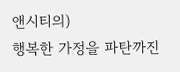앤시티의)
행복한 가정을 파탄까진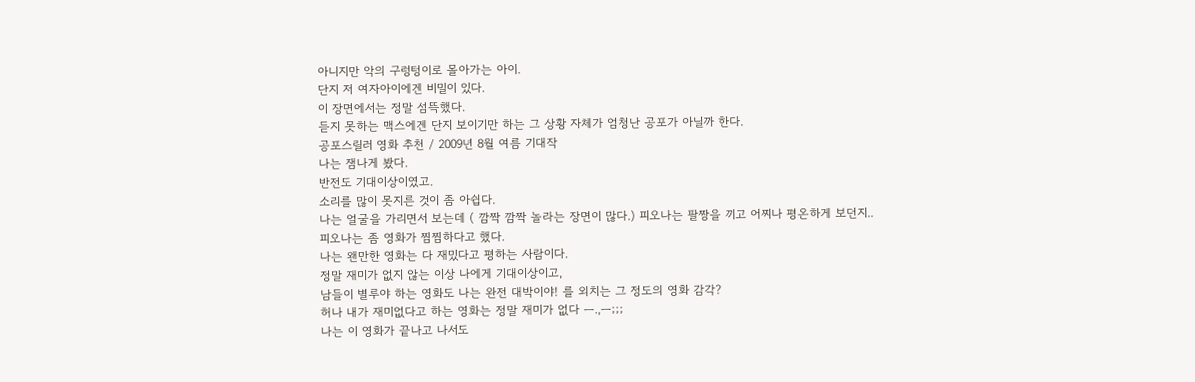아니지만 악의 구렁텅이로 몰아가는 아이.
단지 저 여자아이에겐 비밀이 있다.
이 장면에서는 정말 섬뜩했다.
듣지 못하는 맥스에겐 단지 보이기만 하는 그 상황 자체가 엄청난 공포가 아닐까 한다.
공포스릴러 영화 추천 / 2009년 8월 여름 기대작
나는 잼나게 봤다.
반전도 기대이상이였고.
소리를 많이 못지른 것이 좀 아쉽다.
나는 얼굴을 가리면서 보는데 ( 깜짝 깜짝 놀라는 장면이 많다.) 피오나는 팔짱을 끼고 어찌나 평온하게 보던지..
피오나는 좀 영화가 찜찜하다고 했다.
나는 왠만한 영화는 다 재밌다고 평하는 사람이다.
정말 재미가 없지 않는 이상 나에게 기대이상이고,
남들이 별루야 하는 영화도 나는 완전 대박이야! 를 외치는 그 정도의 영화 감각?
허나 내가 재미없다고 하는 영화는 정말 재미가 없다 ㅡ.,ㅡ;;;
나는 이 영화가 끝나고 나서도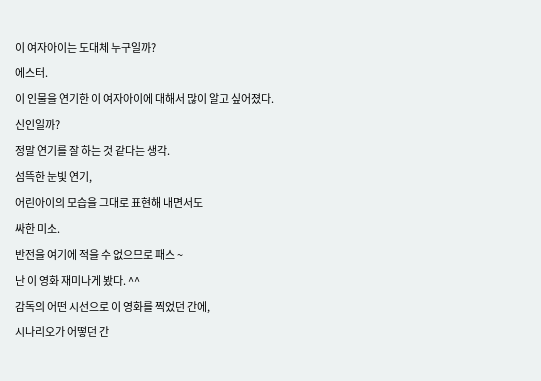이 여자아이는 도대체 누구일까?
에스터.
이 인물을 연기한 이 여자아이에 대해서 많이 알고 싶어졌다.
신인일까?
정말 연기를 잘 하는 것 같다는 생각.
섬뜩한 눈빛 연기,
어린아이의 모습을 그대로 표현해 내면서도
싸한 미소.
반전을 여기에 적을 수 없으므로 패스 ~
난 이 영화 재미나게 봤다. ^^
감독의 어떤 시선으로 이 영화를 찍었던 간에,
시나리오가 어떻던 간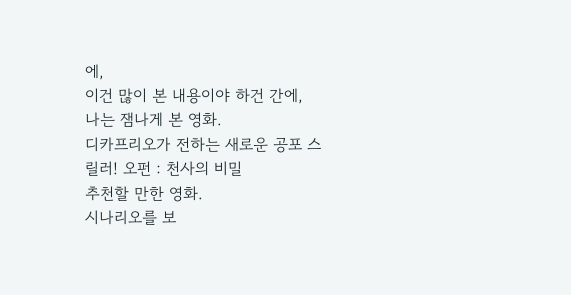에,
이건 많이 본 내용이야 하건 간에,
나는 잼나게 본 영화.
디카프리오가 전하는 새로운 공포 스릴러! 오펀 : 천사의 비밀
추천할 만한 영화.
시나리오를 보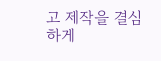고 제작을 결심하게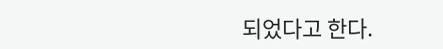되었다고 한다.